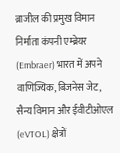ब्राजील की प्रमुख विमान निर्माता कंपनी एम्ब्रेयर (Embraer) भारत में अपने वाणिज्यिक, बिजनेस जेट, सैन्य विमान और ईवीटीओएल (eVTOL) क्षेत्रों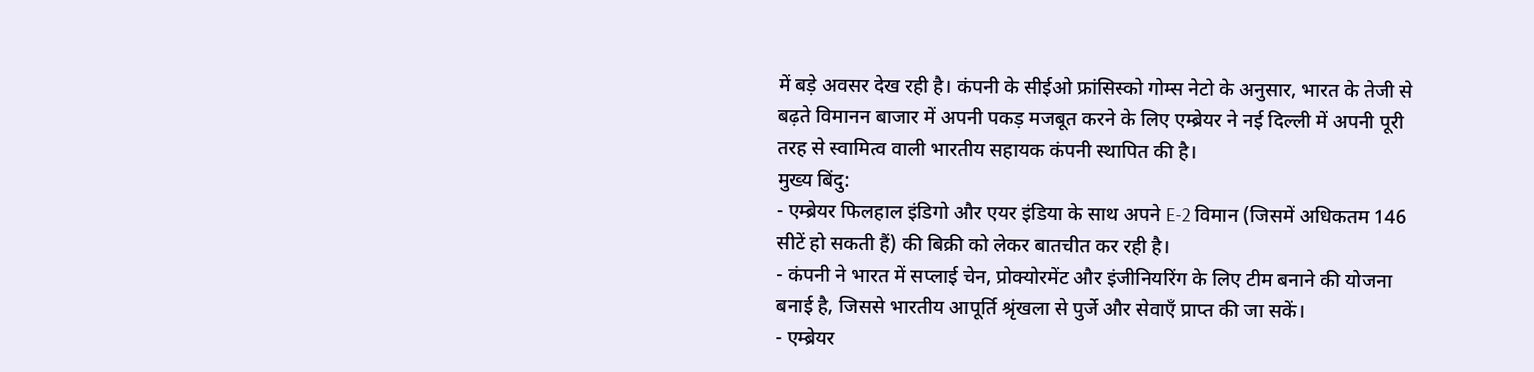में बड़े अवसर देख रही है। कंपनी के सीईओ फ्रांसिस्को गोम्स नेटो के अनुसार, भारत के तेजी से बढ़ते विमानन बाजार में अपनी पकड़ मजबूत करने के लिए एम्ब्रेयर ने नई दिल्ली में अपनी पूरी तरह से स्वामित्व वाली भारतीय सहायक कंपनी स्थापित की है।
मुख्य बिंदु:
- एम्ब्रेयर फिलहाल इंडिगो और एयर इंडिया के साथ अपने E-2 विमान (जिसमें अधिकतम 146 सीटें हो सकती हैं) की बिक्री को लेकर बातचीत कर रही है।
- कंपनी ने भारत में सप्लाई चेन, प्रोक्योरमेंट और इंजीनियरिंग के लिए टीम बनाने की योजना बनाई है, जिससे भारतीय आपूर्ति श्रृंखला से पुर्जे और सेवाएँ प्राप्त की जा सकें।
- एम्ब्रेयर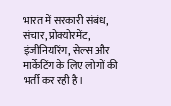भारत में सरकारी संबंध, संचार, प्रोक्योरमेंट, इंजीनियरिंग, सेल्स और मार्केटिंग के लिए लोगों की भर्ती कर रही है।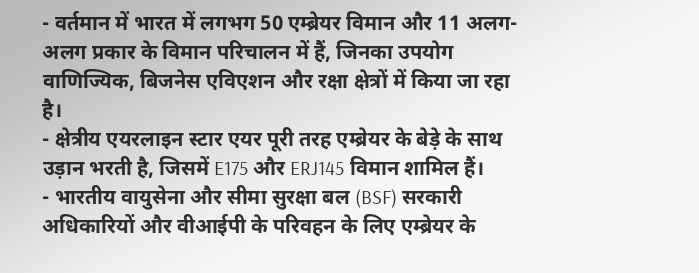- वर्तमान में भारत में लगभग 50 एम्ब्रेयर विमान और 11 अलग-अलग प्रकार के विमान परिचालन में हैं, जिनका उपयोग वाणिज्यिक, बिजनेस एविएशन और रक्षा क्षेत्रों में किया जा रहा है।
- क्षेत्रीय एयरलाइन स्टार एयर पूरी तरह एम्ब्रेयर के बेड़े के साथ उड़ान भरती है, जिसमें E175 और ERJ145 विमान शामिल हैं।
- भारतीय वायुसेना और सीमा सुरक्षा बल (BSF) सरकारी अधिकारियों और वीआईपी के परिवहन के लिए एम्ब्रेयर के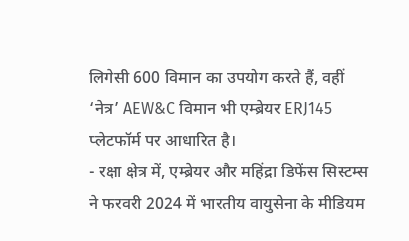लिगेसी 600 विमान का उपयोग करते हैं, वहीं ‘नेत्र’ AEW&C विमान भी एम्ब्रेयर ERJ145 प्लेटफॉर्म पर आधारित है।
- रक्षा क्षेत्र में, एम्ब्रेयर और महिंद्रा डिफेंस सिस्टम्स ने फरवरी 2024 में भारतीय वायुसेना के मीडियम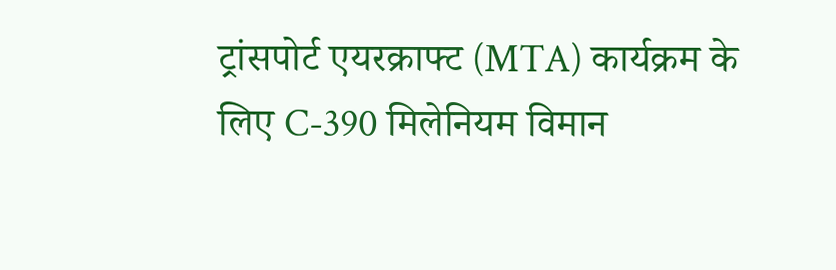ट्रांसपोर्ट एयरक्राफ्ट (MTA) कार्यक्रम के लिए C-390 मिलेनियम विमान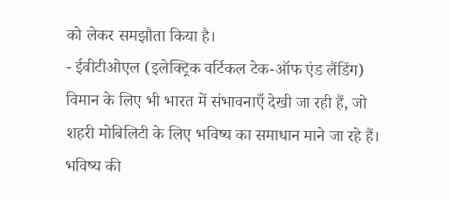को लेकर समझौता किया है।
- ईवीटीओएल (इलेक्ट्रिक वर्टिकल टेक-ऑफ एंड लैंडिंग) विमान के लिए भी भारत में संभावनाएँ देखी जा रही हैं, जो शहरी मोबिलिटी के लिए भविष्य का समाधान माने जा रहे हैं।
भविष्य की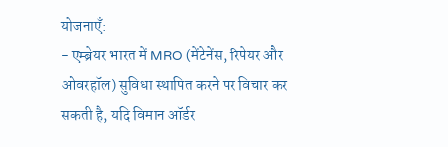योजनाएँ:
- एम्ब्रेयर भारत में MRO (मेंटेनेंस, रिपेयर और ओवरहॉल) सुविधा स्थापित करने पर विचार कर सकती है, यदि विमान ऑर्डर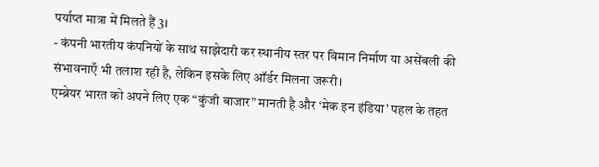पर्याप्त मात्रा में मिलते हैं3।
- कंपनी भारतीय कंपनियों के साथ साझेदारी कर स्थानीय स्तर पर विमान निर्माण या असेंबली की संभावनाएँ भी तलाश रही है, लेकिन इसके लिए ऑर्डर मिलना जरूरी।
एम्ब्रेयर भारत को अपने लिए एक “कुंजी बाजार” मानती है और ‘मेक इन इंडिया’ पहल के तहत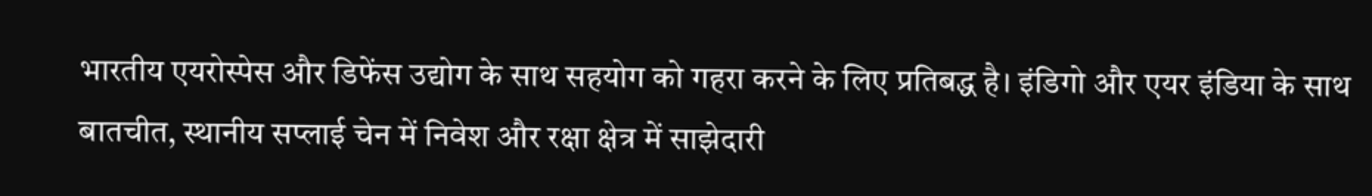भारतीय एयरोस्पेस और डिफेंस उद्योग के साथ सहयोग को गहरा करने के लिए प्रतिबद्ध है। इंडिगो और एयर इंडिया के साथ बातचीत, स्थानीय सप्लाई चेन में निवेश और रक्षा क्षेत्र में साझेदारी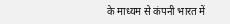के माध्यम से कंपनी भारत में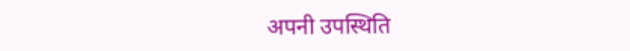अपनी उपस्थिति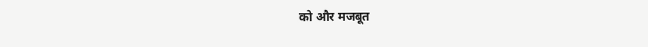को और मजबूत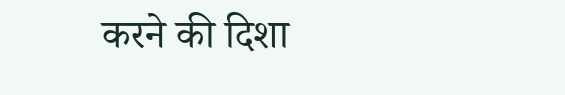करने की दिशा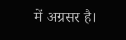में अग्रसर है।